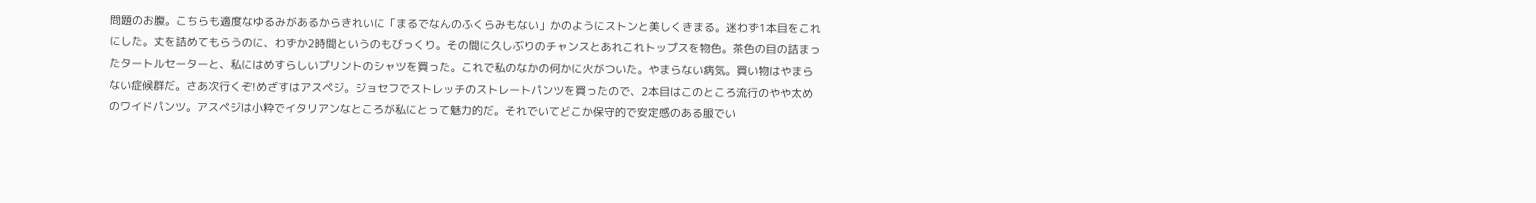問題のお腹。こちらも適度なゆるみがあるからきれいに「まるでなんのふくらみもない」かのようにストンと美しくきまる。迷わず1本目をこれにした。丈を詰めてもらうのに、わずか2時間というのもびっくり。その間に久しぶりのチャンスとあれこれトップスを物色。茶色の目の詰まったタートルセーターと、私にはめすらしいプリントのシャツを買った。これで私のなかの何かに火がついた。やまらない病気。買い物はやまらない症候群だ。さあ次行くぞ!めざすはアスペジ。ジョセフでストレッチのストレートパンツを買ったので、2本目はこのところ流行のやや太めのワイドパンツ。アスペジは小粋でイタリアンなところが私にとって魅力的だ。それでいてどこか保守的で安定感のある服でい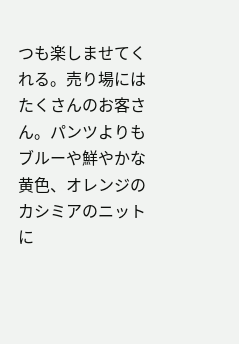つも楽しませてくれる。売り場にはたくさんのお客さん。パンツよりもブルーや鮮やかな黄色、オレンジのカシミアのニットに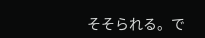そそられる。で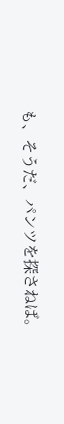も、そうだ、パンツを探さねば。